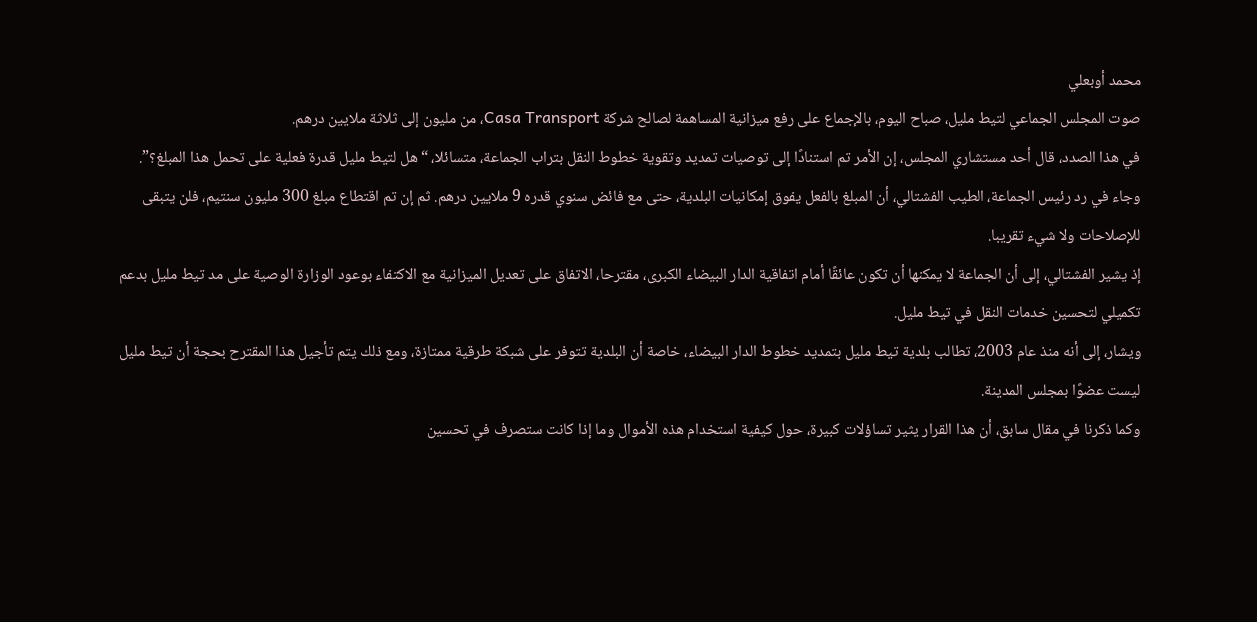محمد أوبعلي
صوت المجلس الجماعي لتيط مليل، صباح اليوم، بالإجماع على رفع ميزانية المساهمة لصالح شركة Casa Transport، من مليون إلى ثلاثة ملايين درهم.
في هذا الصدد، قال أحد مستشاري المجلس، إن الأمر تم استنادًا إلى توصيات تمديد وتقوية خطوط النقل بتراب الجماعة، متسائلا، “هل لتيط مليل قدرة فعلية على تحمل هذا المبلغ؟”.
وجاء في رد رئيس الجماعة، الطيب الفشتالي، أن المبلغ بالفعل يفوق إمكانيات البلدية، حتى مع فائض سنوي قدره 9 ملايين درهم. ثم إن تم اقتطاع مبلغ 300 مليون سنتيم، فلن يتبقى للإصلاحات ولا شيء تقريبا.
إذ يشير الفشتالي، إلى أن الجماعة لا يمكنها أن تكون عائقًا أمام اتفاقية الدار البيضاء الكبرى، مقترحا، الاتفاق على تعديل الميزانية مع الاكتفاء بوعود الوزارة الوصية على مد تيط مليل بدعم تكميلي لتحسين خدمات النقل في تيط مليل.
ويشار، إلى أنه منذ عام 2003، تطالب بلدية تيط مليل بتمديد خطوط الدار البيضاء، خاصة أن البلدية تتوفر على شبكة طرقية ممتازة، ومع ذلك يتم تأجيل هذا المقترح بحجة أن تيط مليل ليست عضوًا بمجلس المدينة.
وكما ذكرنا في مقال سابق، أن هذا القرار يثير تساؤلات كبيرة، حول كيفية استخدام هذه الأموال وما إذا كانت ستصرف في تحسين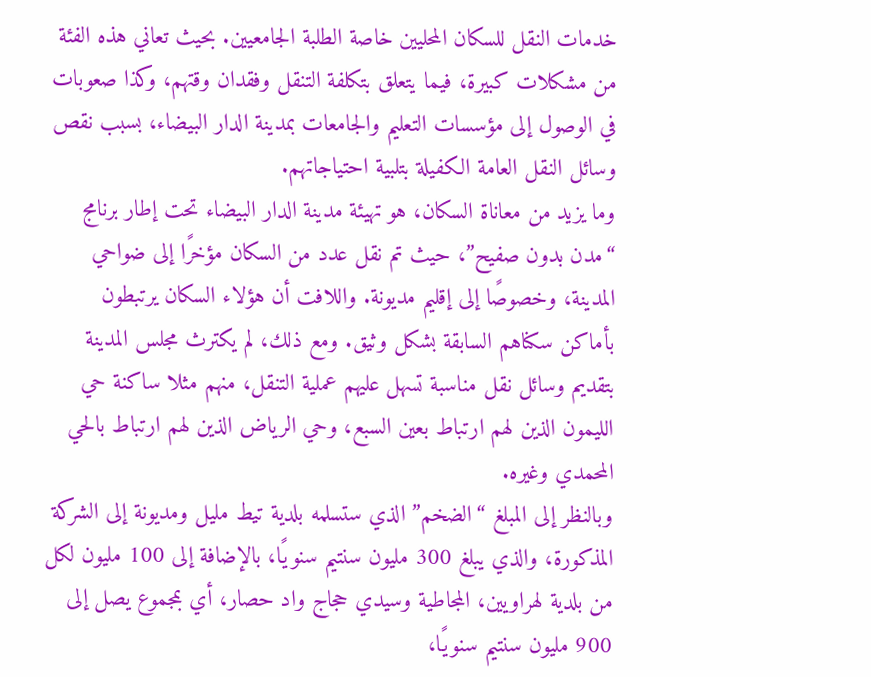خدمات النقل للسكان المحليين خاصة الطلبة الجامعيين. بحيث تعاني هذه الفئة من مشكلات كبيرة، فيما يتعلق بتكلفة التنقل وفقدان وقتهم، وكذا صعوبات في الوصول إلى مؤسسات التعليم والجامعات بمدينة الدار البيضاء، بسبب نقص وسائل النقل العامة الكفيلة بتلبية احتياجاتهم.
وما يزيد من معاناة السكان، هو تهيئة مدينة الدار البيضاء تحت إطار برنامج “مدن بدون صفيح”، حيث تم نقل عدد من السكان مؤخرًا إلى ضواحي المدينة، وخصوصًا إلى إقليم مديونة. واللافت أن هؤلاء السكان يرتبطون بأماكن سكناهم السابقة بشكل وثيق. ومع ذلك، لم يكترث مجلس المدينة بتقديم وسائل نقل مناسبة تسهل عليهم عملية التنقل، منهم مثلا ساكنة حي الليمون الذين لهم ارتباط بعين السبع، وحي الرياض الذين لهم ارتباط بالحي المحمدي وغيره.
وبالنظر إلى المبلغ “الضخم” الذي ستسلمه بلدية تيط مليل ومديونة إلى الشركة المذكورة، والذي يبلغ 300 مليون سنتيم سنويًا، بالإضافة إلى 100 مليون لكل من بلدية لهراويين، المجاطية وسيدي حجاج واد حصار، أي بمجموع يصل إلى 900 مليون سنتيم سنويًا،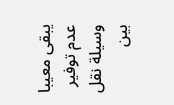يبقى معيبا عدم توفير وسيلة نقل بين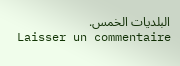البلديات الخمس.
Laisser un commentaire